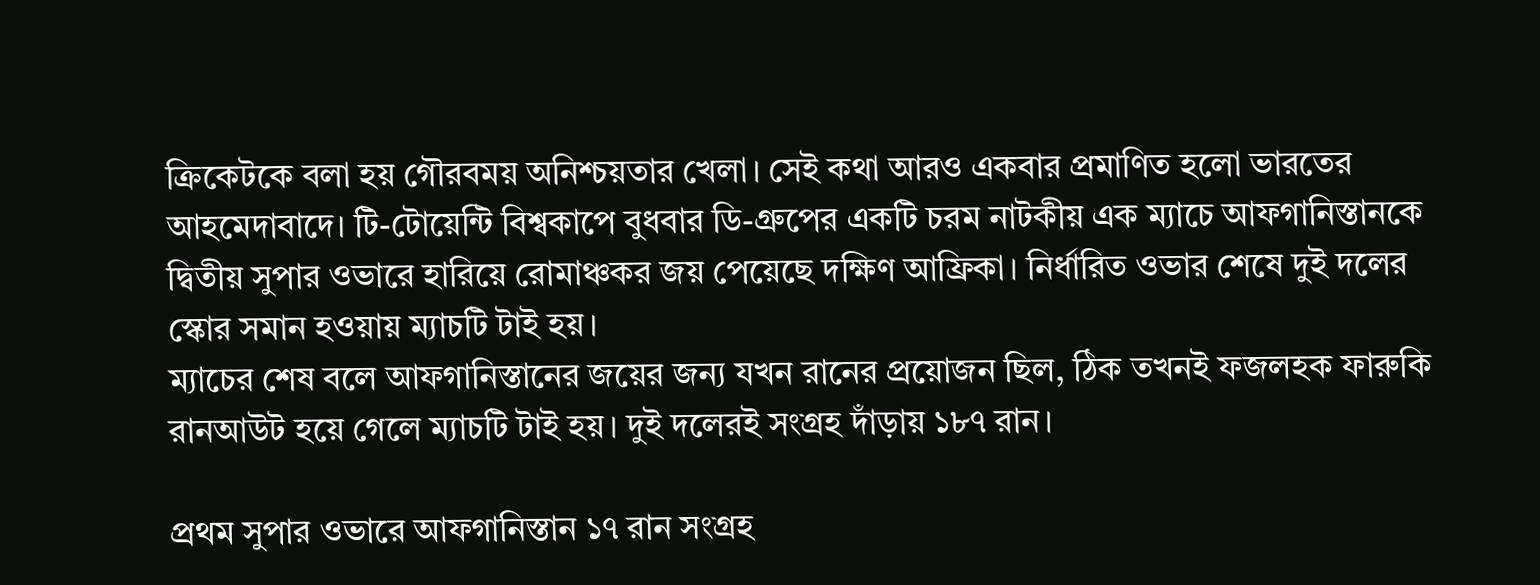ক্রিকেটকে বলা হয় গৌরবময় অনিশ্চয়তার খেলা। সেই কথা আরও একবার প্রমাণিত হলো ভারতের আহমেদাবাদে। টি-টোয়েন্টি বিশ্বকাপে বুধবার ডি-গ্রুপের একটি চরম নাটকীয় এক ম্যাচে আফগানিস্তানকে দ্বিতীয় সুপার ওভারে হারিয়ে রোমাঞ্চকর জয় পেয়েছে দক্ষিণ আফ্রিকা। নির্ধারিত ওভার শেষে দুই দলের স্কোর সমান হওয়ায় ম্যাচটি টাই হয়।
ম্যাচের শেষ বলে আফগানিস্তানের জয়ের জন্য যখন রানের প্রয়োজন ছিল, ঠিক তখনই ফজলহক ফারুকি রানআউট হয়ে গেলে ম্যাচটি টাই হয়। দুই দলেরই সংগ্রহ দাঁড়ায় ১৮৭ রান।

প্রথম সুপার ওভারে আফগানিস্তান ১৭ রান সংগ্রহ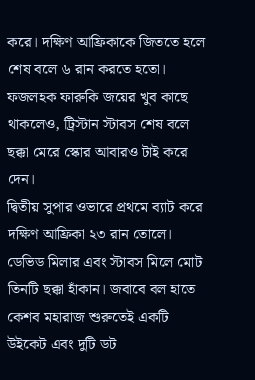করে। দক্ষিণ আফ্রিকাকে জিততে হলে শেষ বলে ৬ রান করতে হতো। ফজলহক ফারুকি জয়ের খুব কাছে থাকলেও, ট্রিস্টান স্টাবস শেষ বলে ছক্কা মেরে স্কোর আবারও টাই করে দেন।
দ্বিতীয় সুপার ওভারে প্রথমে ব্যাট করে দক্ষিণ আফ্রিকা ২৩ রান তোলে। ডেভিড মিলার এবং স্টাবস মিলে মোট তিনটি ছক্কা হাঁকান। জবাবে বল হাতে কেশব মহারাজ শুরুতেই একটি উইকেট এবং দুটি ডট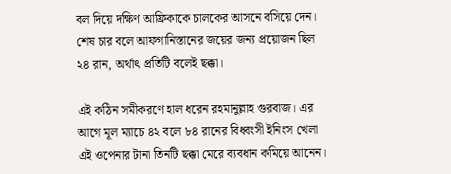বল দিয়ে দক্ষিণ আফ্রিকাকে চালকের আসনে বসিয়ে দেন। শেষ চার বলে আফগানিস্তানের জয়ের জন্য প্রয়োজন ছিল ২৪ রান, অর্থাৎ প্রতিটি বলেই ছক্কা।

এই কঠিন সমীকরণে হাল ধরেন রহমানুল্লাহ গুরবাজ। এর আগে মূল ম্যাচে ৪২ বলে ৮৪ রানের বিধ্বংসী ইনিংস খেলা এই ওপেনার টানা তিনটি ছক্কা মেরে ব্যবধান কমিয়ে আনেন।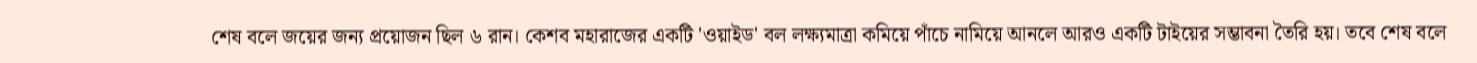শেষ বলে জয়ের জন্য প্রয়োজন ছিল ৬ রান। কেশব মহারাজের একটি 'ওয়াইড' বল লক্ষ্যমাত্রা কমিয়ে পাঁচে নামিয়ে আনলে আরও একটি টাইয়ের সম্ভাবনা তৈরি হয়। তবে শেষ বলে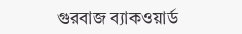গুরবাজ ব্যাকওয়ার্ড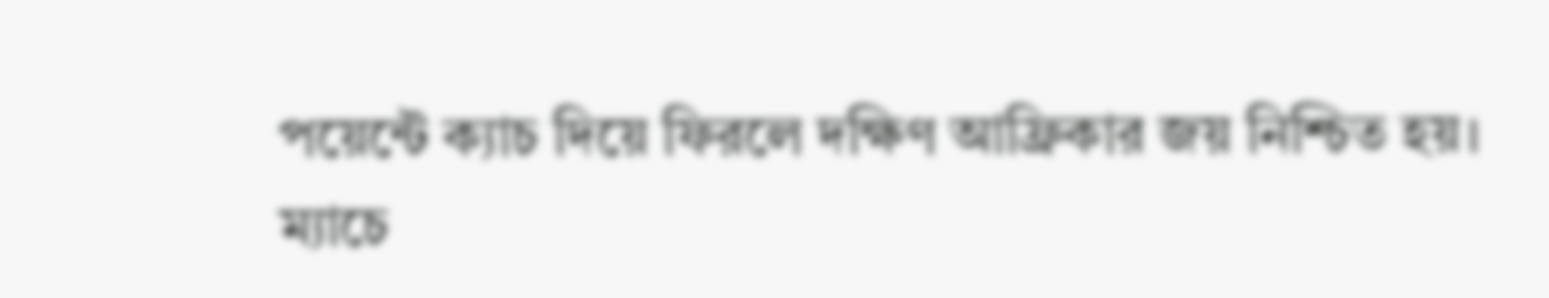পয়েন্টে ক্যাচ দিয়ে ফিরলে দক্ষিণ আফ্রিকার জয় নিশ্চিত হয়।
ম্যাচে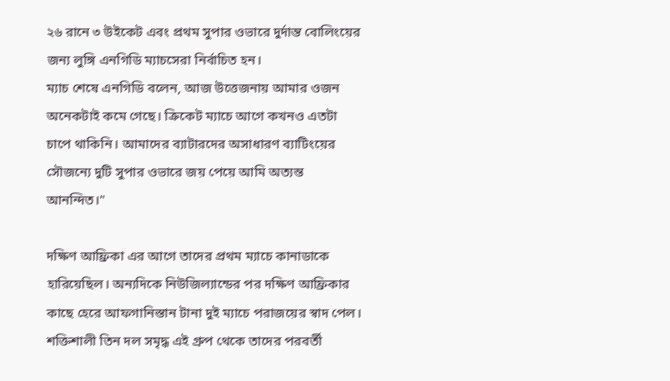২৬ রানে ৩ উইকেট এবং প্রথম সুপার ওভারে দুর্দান্ত বোলিংয়ের জন্য লুঙ্গি এনগিডি ম্যাচসেরা নির্বাচিত হন।
ম্যাচ শেষে এনগিডি বলেন, আজ উত্তেজনায় আমার ওজন অনেকটাই কমে গেছে। ক্রিকেট ম্যাচে আগে কখনও এতটা চাপে থাকিনি। আমাদের ব্যাটারদের অসাধারণ ব্যাটিংয়ের সৌজন্যে দুটি সুপার ওভারে জয় পেয়ে আমি অত্যন্ত আনন্দিত।"

দক্ষিণ আফ্রিকা এর আগে তাদের প্রথম ম্যাচে কানাডাকে হারিয়েছিল। অন্যদিকে নিউজিল্যান্ডের পর দক্ষিণ আফ্রিকার কাছে হেরে আফগানিস্তান টানা দুই ম্যাচে পরাজয়ের স্বাদ পেল। শক্তিশালী তিন দল সমৃদ্ধ এই গ্রুপ থেকে তাদের পরবর্তী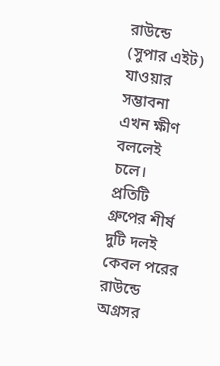রাউন্ডে (সুপার এইট) যাওয়ার সম্ভাবনা এখন ক্ষীণ বললেই চলে।
প্রতিটি গ্রুপের শীর্ষ দুটি দলই কেবল পরের রাউন্ডে অগ্রসর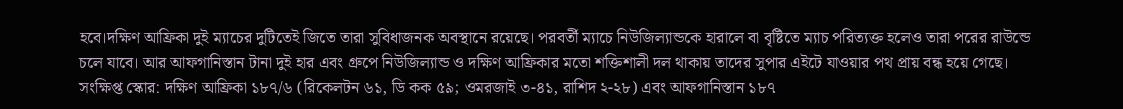হবে।দক্ষিণ আফ্রিকা দুই ম্যাচের দুটিতেই জিতে তারা সুবিধাজনক অবস্থানে রয়েছে। পরবর্তী ম্যাচে নিউজিল্যান্ডকে হারালে বা বৃষ্টিতে ম্যাচ পরিত্যক্ত হলেও তারা পরের রাউন্ডে চলে যাবে। আর আফগানিস্তান টানা দুই হার এবং গ্রুপে নিউজিল্যান্ড ও দক্ষিণ আফ্রিকার মতো শক্তিশালী দল থাকায় তাদের সুপার এইটে যাওয়ার পথ প্রায় বন্ধ হয়ে গেছে।
সংক্ষিপ্ত স্কোর: দক্ষিণ আফ্রিকা ১৮৭/৬ (রিকেলটন ৬১, ডি কক ৫৯; ওমরজাই ৩-৪১, রাশিদ ২-২৮) এবং আফগানিস্তান ১৮৭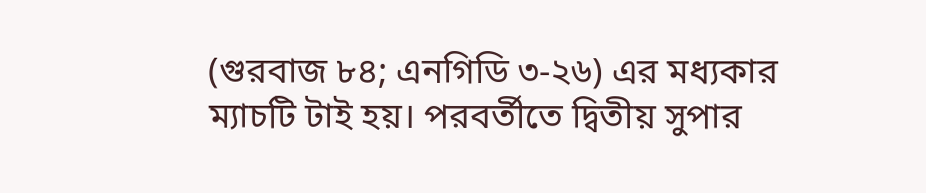(গুরবাজ ৮৪; এনগিডি ৩-২৬) এর মধ্যকার ম্যাচটি টাই হয়। পরবর্তীতে দ্বিতীয় সুপার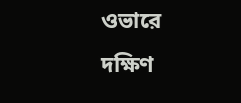ওভারে দক্ষিণ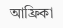আফ্রিকা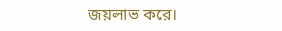জয়লাভ করে।